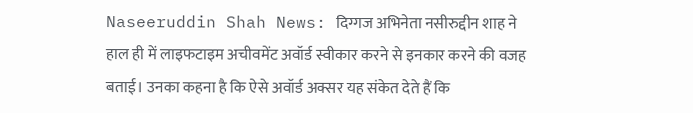Naseeruddin Shah News: दिग्गज अभिनेता नसीरुद्दीन शाह ने हाल ही में लाइफटाइम अचीवमेंट अवॉर्ड स्वीकार करने से इनकार करने की वजह बताई। उनका कहना है कि ऐसे अवॉर्ड अक्सर यह संकेत देते हैं कि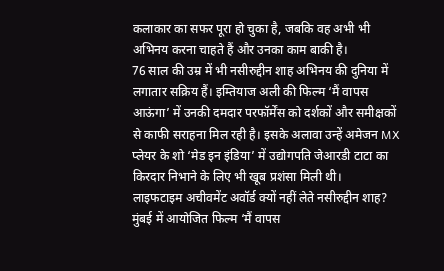कलाकार का सफर पूरा हो चुका है, जबकि वह अभी भी अभिनय करना चाहते हैं और उनका काम बाकी है।
76 साल की उम्र में भी नसीरुद्दीन शाह अभिनय की दुनिया में लगातार सक्रिय हैं। इम्तियाज अली की फिल्म ‘मैं वापस आऊंगा’ में उनकी दमदार परफॉर्मेंस को दर्शकों और समीक्षकों से काफी सराहना मिल रही है। इसके अलावा उन्हें अमेजन MX प्लेयर के शो ‘मेड इन इंडिया’ में उद्योगपति जेआरडी टाटा का किरदार निभाने के लिए भी खूब प्रशंसा मिली थी।
लाइफटाइम अचीवमेंट अवॉर्ड क्यों नहीं लेते नसीरुद्दीन शाह?
मुंबई में आयोजित फिल्म ‘मैं वापस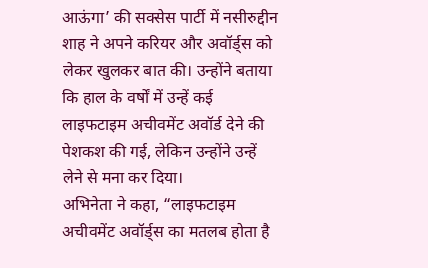आऊंगा’ की सक्सेस पार्टी में नसीरुद्दीन शाह ने अपने करियर और अवॉर्ड्स को लेकर खुलकर बात की। उन्होंने बताया कि हाल के वर्षों में उन्हें कई लाइफटाइम अचीवमेंट अवॉर्ड देने की पेशकश की गई, लेकिन उन्होंने उन्हें लेने से मना कर दिया।
अभिनेता ने कहा, “लाइफटाइम अचीवमेंट अवॉर्ड्स का मतलब होता है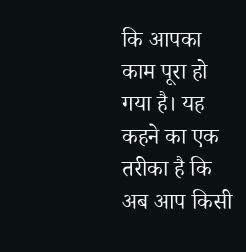कि आपका काम पूरा हो गया है। यह कहने का एक तरीका है कि अब आप किसी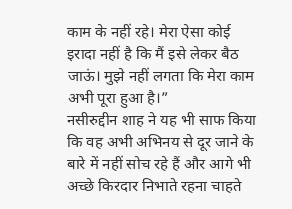काम के नहीं रहे। मेरा ऐसा कोई इरादा नहीं है कि मैं इसे लेकर बैठ जाऊं। मुझे नहीं लगता कि मेरा काम अभी पूरा हुआ है।”
नसीरुद्दीन शाह ने यह भी साफ किया कि वह अभी अभिनय से दूर जाने के बारे में नहीं सोच रहे हैं और आगे भी अच्छे किरदार निभाते रहना चाहते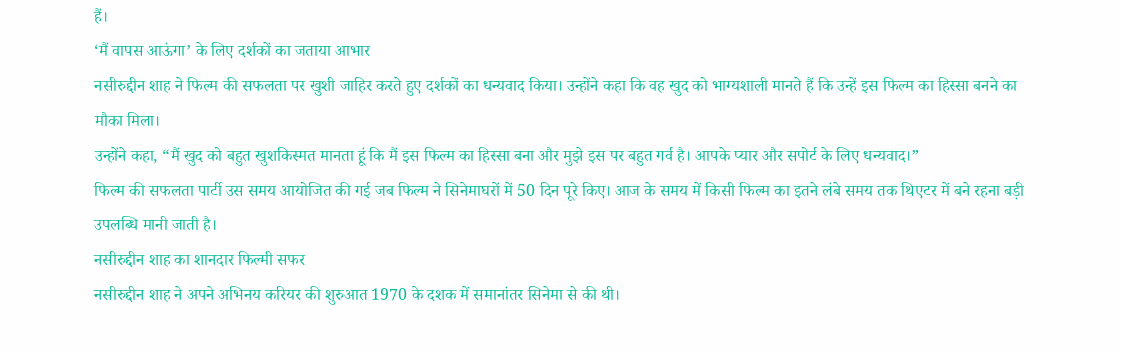हैं।
‘मैं वापस आऊंगा’ के लिए दर्शकों का जताया आभार
नसीरुद्दीन शाह ने फिल्म की सफलता पर खुशी जाहिर करते हुए दर्शकों का धन्यवाद किया। उन्होंने कहा कि वह खुद को भाग्यशाली मानते हैं कि उन्हें इस फिल्म का हिस्सा बनने का मौका मिला।
उन्होंने कहा, “मैं खुद को बहुत खुशकिस्मत मानता हूं कि मैं इस फिल्म का हिस्सा बना और मुझे इस पर बहुत गर्व है। आपके प्यार और सपोर्ट के लिए धन्यवाद।”
फिल्म की सफलता पार्टी उस समय आयोजित की गई जब फिल्म ने सिनेमाघरों में 50 दिन पूरे किए। आज के समय में किसी फिल्म का इतने लंबे समय तक थिएटर में बने रहना बड़ी उपलब्धि मानी जाती है।
नसीरुद्दीन शाह का शानदार फिल्मी सफर
नसीरुद्दीन शाह ने अपने अभिनय करियर की शुरुआत 1970 के दशक में समानांतर सिनेमा से की थी।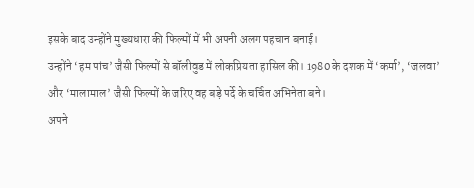इसके बाद उन्होंने मुख्यधारा की फिल्मों में भी अपनी अलग पहचान बनाई।
उन्होंने ‘हम पांच’ जैसी फिल्मों से बॉलीवुड में लोकप्रियता हासिल की। 1980 के दशक में ‘कर्मा’, ‘जलवा’ और ‘मालामाल’ जैसी फिल्मों के जरिए वह बड़े पर्दे के चर्चित अभिनेता बने।
अपने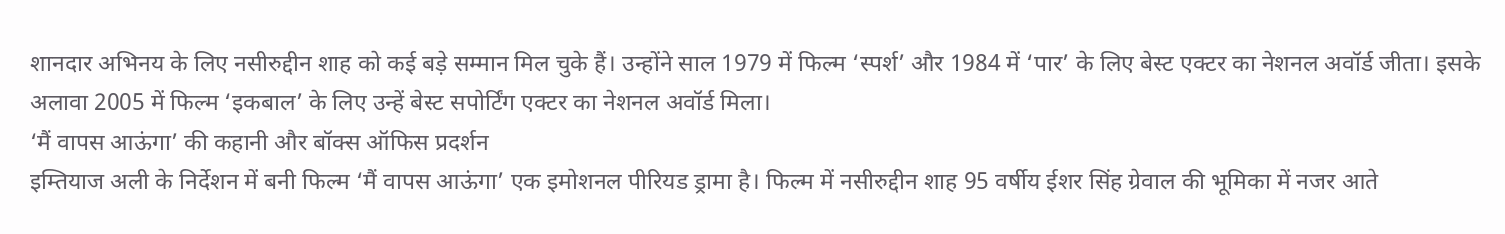शानदार अभिनय के लिए नसीरुद्दीन शाह को कई बड़े सम्मान मिल चुके हैं। उन्होंने साल 1979 में फिल्म ‘स्पर्श’ और 1984 में ‘पार’ के लिए बेस्ट एक्टर का नेशनल अवॉर्ड जीता। इसके अलावा 2005 में फिल्म ‘इकबाल’ के लिए उन्हें बेस्ट सपोर्टिंग एक्टर का नेशनल अवॉर्ड मिला।
‘मैं वापस आऊंगा’ की कहानी और बॉक्स ऑफिस प्रदर्शन
इम्तियाज अली के निर्देशन में बनी फिल्म ‘मैं वापस आऊंगा’ एक इमोशनल पीरियड ड्रामा है। फिल्म में नसीरुद्दीन शाह 95 वर्षीय ईशर सिंह ग्रेवाल की भूमिका में नजर आते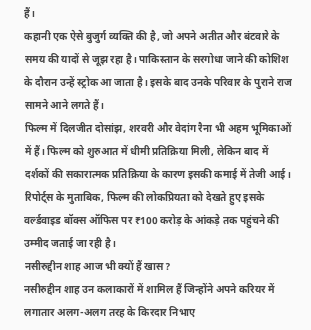हैं।
कहानी एक ऐसे बुजुर्ग व्यक्ति की है, जो अपने अतीत और बंटवारे के समय की यादों से जूझ रहा है। पाकिस्तान के सरगोधा जाने की कोशिश के दौरान उन्हें स्ट्रोक आ जाता है। इसके बाद उनके परिवार के पुराने राज सामने आने लगते हैं।
फिल्म में दिलजीत दोसांझ, शरवरी और वेदांग रैना भी अहम भूमिकाओं में हैं। फिल्म को शुरुआत में धीमी प्रतिक्रिया मिली, लेकिन बाद में दर्शकों की सकारात्मक प्रतिक्रिया के कारण इसकी कमाई में तेजी आई।
रिपोर्ट्स के मुताबिक, फिल्म की लोकप्रियता को देखते हुए इसके वर्ल्डवाइड बॉक्स ऑफिस पर ₹100 करोड़ के आंकड़े तक पहुंचने की उम्मीद जताई जा रही है।
नसीरुद्दीन शाह आज भी क्यों हैं खास?
नसीरुद्दीन शाह उन कलाकारों में शामिल हैं जिन्होंने अपने करियर में लगातार अलग-अलग तरह के किरदार निभाए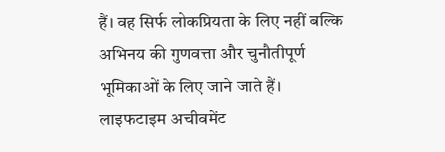हैं। वह सिर्फ लोकप्रियता के लिए नहीं बल्कि अभिनय की गुणवत्ता और चुनौतीपूर्ण भूमिकाओं के लिए जाने जाते हैं।
लाइफटाइम अचीवमेंट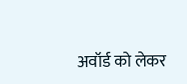अवॉर्ड को लेकर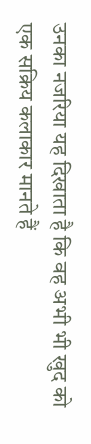उनका नजरिया यह दिखाता है कि वह अभी भी खुद को एक सक्रिय कलाकार मानते हैं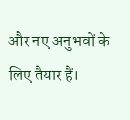और नए अनुभवों के लिए तैयार हैं।